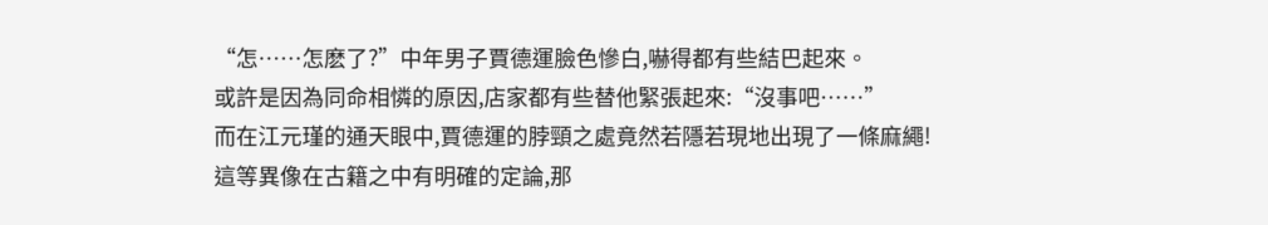“怎……怎麽了?”中年男子賈德運臉色慘白,嚇得都有些結巴起來。
或許是因為同命相憐的原因,店家都有些替他緊張起來:“沒事吧……”
而在江元瑾的通天眼中,賈德運的脖頸之處竟然若隱若現地出現了一條麻繩!
這等異像在古籍之中有明確的定論,那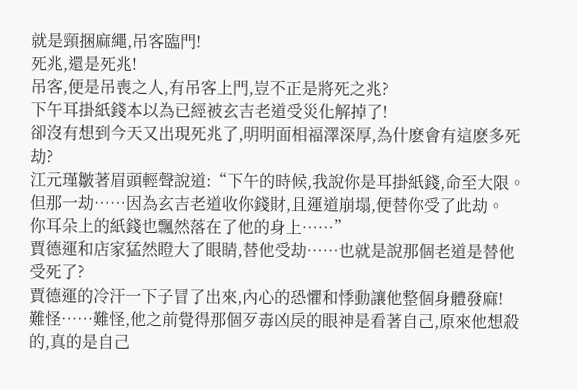就是頸捆麻繩,吊客臨門!
死兆,還是死兆!
吊客,便是吊喪之人,有吊客上門,豈不正是將死之兆?
下午耳掛紙錢本以為已經被玄吉老道受災化解掉了!
卻沒有想到今天又出現死兆了,明明面相福澤深厚,為什麽會有這麽多死劫?
江元瑾皺著眉頭輕聲說道:“下午的時候,我說你是耳掛紙錢,命至大限。
但那一劫……因為玄吉老道收你錢財,且運道崩塌,便替你受了此劫。
你耳朵上的紙錢也飄然落在了他的身上……”
賈德運和店家猛然瞪大了眼睛,替他受劫……也就是說那個老道是替他受死了?
賈德運的冷汗一下子冒了出來,內心的恐懼和悸動讓他整個身體發麻!
難怪……難怪,他之前覺得那個歹毒凶戾的眼神是看著自己,原來他想殺的,真的是自己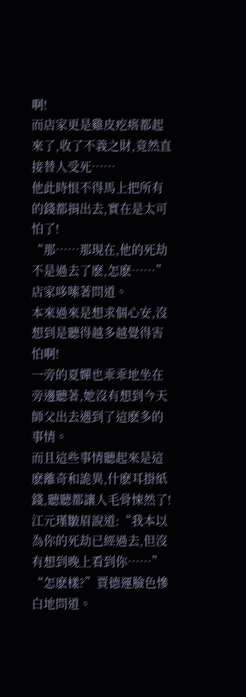啊!
而店家更是雞皮疙瘩都起來了,收了不義之財,竟然直接替人受死……
他此時恨不得馬上把所有的錢都捐出去,實在是太可怕了!
“那……那現在,他的死劫不是過去了麽,怎麽……”店家哆嗦著問道。
本來過來是想求個心安,沒想到是聽得越多越覺得害怕啊!
一旁的夏嬋也乖乖地坐在旁邊聽著,她沒有想到今天師父出去遇到了這麽多的事情。
而且這些事情聽起來是這麽離奇和詭異,什麽耳掛紙錢,聽聽都讓人毛骨悚然了!
江元瑾皺眉說道:“我本以為你的死劫已經過去,但沒有想到晚上看到你……”
“怎麽樣?”賈德運臉色慘白地問道。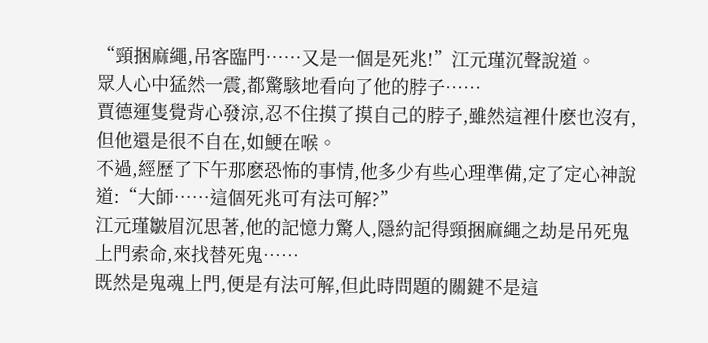“頸捆麻繩,吊客臨門……又是一個是死兆!”江元瑾沉聲說道。
眾人心中猛然一震,都驚駭地看向了他的脖子……
賈德運隻覺背心發涼,忍不住摸了摸自己的脖子,雖然這裡什麽也沒有,但他還是很不自在,如鯁在喉。
不過,經歷了下午那麽恐怖的事情,他多少有些心理準備,定了定心神說道:“大師……這個死兆可有法可解?”
江元瑾皺眉沉思著,他的記憶力驚人,隱約記得頸捆麻繩之劫是吊死鬼上門索命,來找替死鬼……
既然是鬼魂上門,便是有法可解,但此時問題的關鍵不是這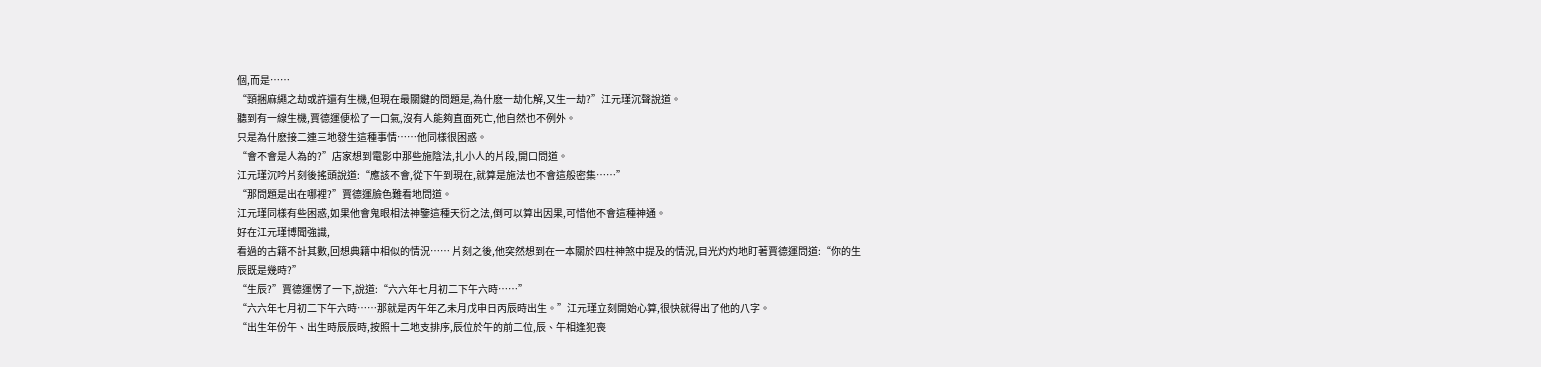個,而是……
“頸捆麻繩之劫或許還有生機,但現在最關鍵的問題是,為什麽一劫化解,又生一劫?”江元瑾沉聲說道。
聽到有一線生機,賈德運便松了一口氣,沒有人能夠直面死亡,他自然也不例外。
只是為什麽接二連三地發生這種事情……他同樣很困惑。
“會不會是人為的?”店家想到電影中那些施陰法,扎小人的片段,開口問道。
江元瑾沉吟片刻後搖頭說道:“應該不會,從下午到現在,就算是施法也不會這般密集……”
“那問題是出在哪裡?”賈德運臉色難看地問道。
江元瑾同樣有些困惑,如果他會鬼眼相法神鑒這種天衍之法,倒可以算出因果,可惜他不會這種神通。
好在江元瑾博聞強識,
看過的古籍不計其數,回想典籍中相似的情況…… 片刻之後,他突然想到在一本關於四柱神煞中提及的情況,目光灼灼地盯著賈德運問道:“你的生辰既是幾時?”
“生辰?”賈德運愣了一下,說道:“六六年七月初二下午六時……”
“六六年七月初二下午六時……那就是丙午年乙未月戊申日丙辰時出生。”江元瑾立刻開始心算,很快就得出了他的八字。
“出生年份午、出生時辰辰時,按照十二地支排序,辰位於午的前二位,辰、午相逢犯喪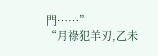門……”
“月祿犯羊刃,乙未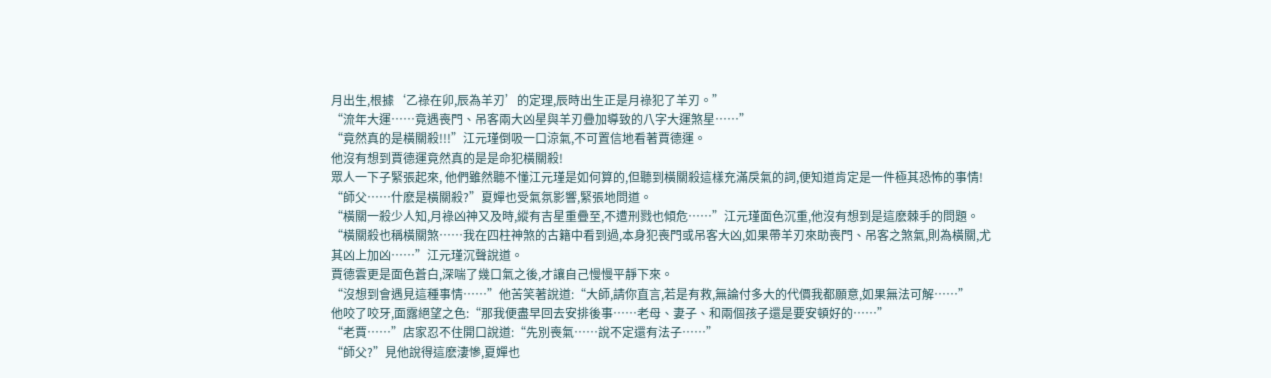月出生,根據‘乙祿在卯,辰為羊刃’的定理,辰時出生正是月祿犯了羊刃。”
“流年大運……竟遇喪門、吊客兩大凶星與羊刃疊加導致的八字大運煞星……”
“竟然真的是橫關殺!!!”江元瑾倒吸一口涼氣,不可置信地看著賈德運。
他沒有想到賈德運竟然真的是是命犯橫關殺!
眾人一下子緊張起來, 他們雖然聽不懂江元瑾是如何算的,但聽到橫關殺這樣充滿戾氣的詞,便知道肯定是一件極其恐怖的事情!
“師父……什麽是橫關殺?”夏嬋也受氣氛影響,緊張地問道。
“橫關一殺少人知,月祿凶神又及時,縱有吉星重疊至,不遭刑戮也傾危……”江元瑾面色沉重,他沒有想到是這麽棘手的問題。
“橫關殺也稱橫關煞……我在四柱神煞的古籍中看到過,本身犯喪門或吊客大凶,如果帶羊刃來助喪門、吊客之煞氣,則為橫關,尤其凶上加凶……”江元瑾沉聲說道。
賈德雲更是面色蒼白,深喘了幾口氣之後,才讓自己慢慢平靜下來。
“沒想到會遇見這種事情……”他苦笑著說道:“大師,請你直言,若是有救,無論付多大的代價我都願意,如果無法可解……”
他咬了咬牙,面露絕望之色:“那我便盡早回去安排後事……老母、妻子、和兩個孩子還是要安頓好的……”
“老賈……”店家忍不住開口說道:“先別喪氣……說不定還有法子……”
“師父?”見他說得這麽淒慘,夏嬋也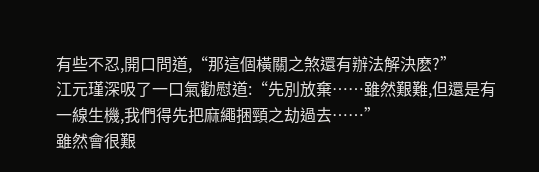有些不忍,開口問道,“那這個橫關之煞還有辦法解決麽?”
江元瑾深吸了一口氣勸慰道:“先別放棄……雖然艱難,但還是有一線生機,我們得先把麻繩捆頸之劫過去……”
雖然會很艱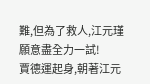難,但為了救人,江元瑾願意盡全力一試!
賈德運起身,朝著江元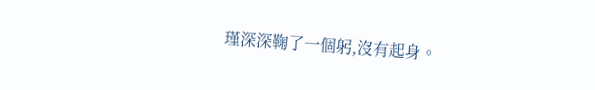瑾深深鞠了一個躬,沒有起身。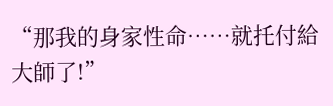“那我的身家性命……就托付給大師了!”